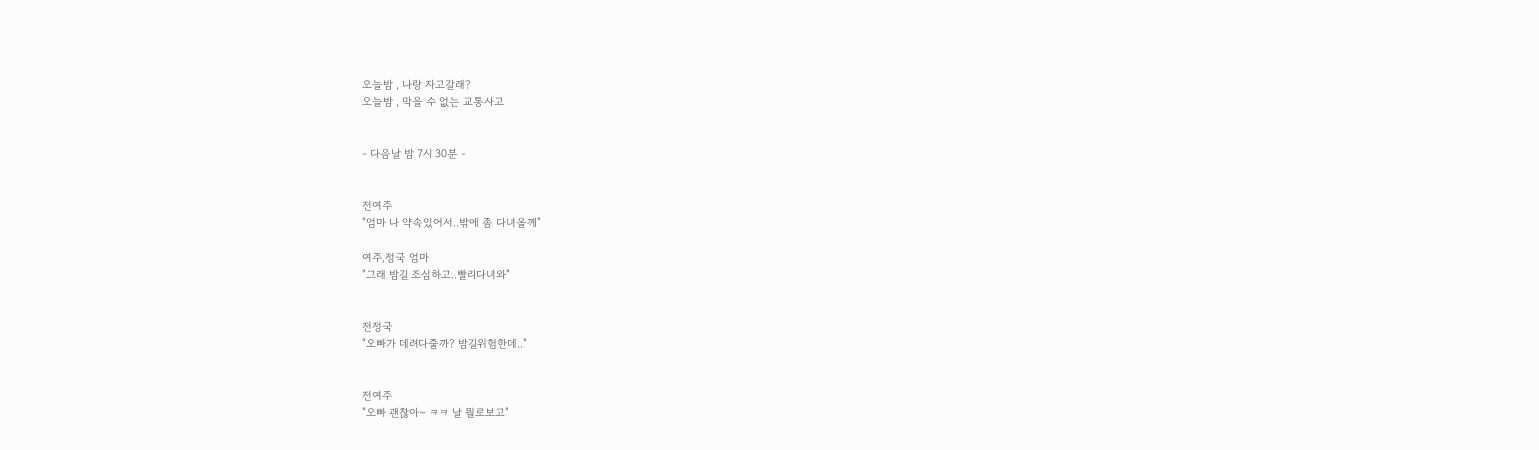오늘밤 , 나랑 자고갈래?
오늘밤 , 막을 수 없는 교통사고


- 다음날 밤 7시 30분 -


전여주
"엄마 나 약속있어서..밖에 좀 다녀올께"

여주,정국 엄마
"그래 밤길 조심하고..빨리다녀와"


전정국
"오빠가 데려다줄까? 밤길위험한데.."


전여주
"오빠 괜찮아~ ㅋㅋ 날 뭘로보고"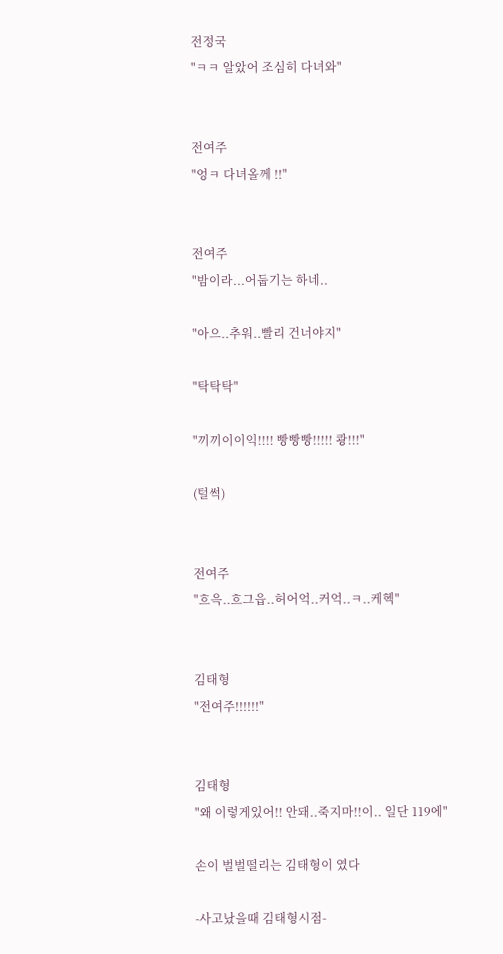전정국
"ㅋㅋ 알았어 조심히 다녀와"


전여주
"엉ㅋ 다녀올께 !!"


전여주
"밤이라...어둡기는 하네..

"아으..추워..빨리 건너야지"

"탁탁탁"

"끼끼이이익!!!! 빵빵빵!!!!! 쾅!!!"

(털썩)


전여주
"흐윽..흐그읍..허어억..커억..ㅋ..케헥"


김태형
"전여주!!!!!!"


김태형
"왜 이렇게있어!! 안돼..죽지마!!이.. 일단 119에"

손이 벌벌떨리는 김태형이 였다

-사고났을때 김태형시점-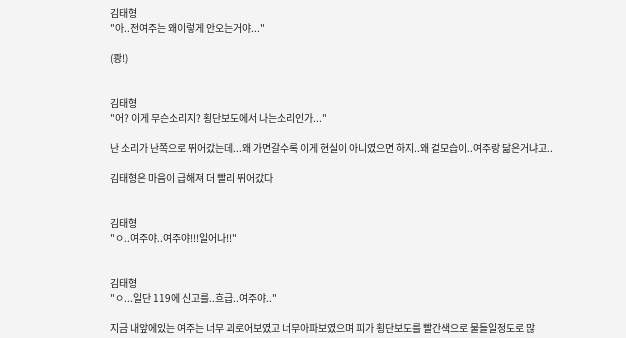김태형
"아..전여주는 왜이렇게 안오는거야..."

(쾅!)


김태형
"어? 이게 무슨소리지? 횡단보도에서 나는소리인가..."

난 소리가 난쪽으로 뛰어갔는데...왜 가면갈수록 이게 현실이 아니였으면 하지..왜 겉모습이..여주랑 닮은거냐고..

김태형은 마음이 급해져 더 빨리 뛰어갔다


김태형
"ㅇ..여주야..여주야!!!일어나!!"


김태형
"ㅇ...일단 119에 신고를..흐급..여주야.."

지금 내앞에있는 여주는 너무 괴로어보였고 너무아파보였으며 피가 횡단보도를 빨간색으로 물들일정도로 많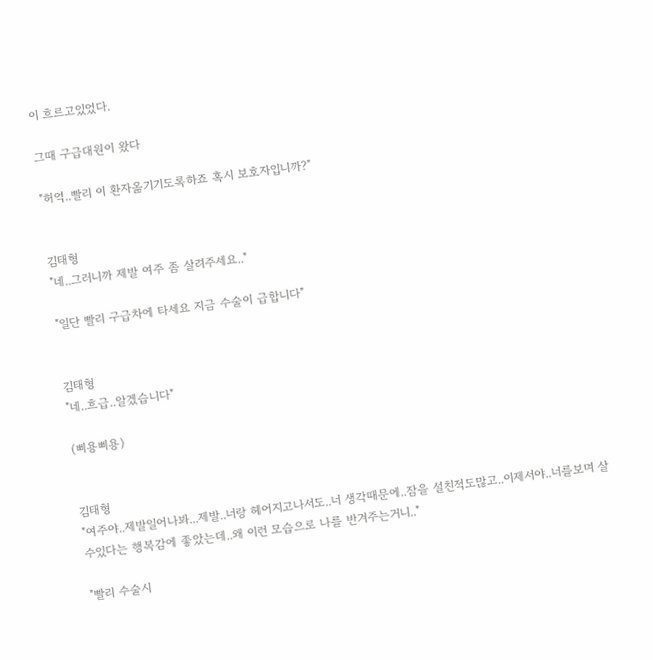이 흐르고있었다.

그때 구급대원이 왔다

"허억..빨리 이 환자옮기기도록하죠 혹시 보호자입니까?"


김태형
"네..그러니까 제발 여주 좀 살려주세요.."

"일단 빨리 구급차에 타세요 지금 수술이 급합니다"


김태형
"네..흐급..알겠습니다"

(삐용삐용)


김태형
"여주야..제발일어나봐...제발..너랑 헤어지고나서도..너 생각때문에..잠을 설친적도많고..이제서야..너를보며 살수있다는 행복감에 좋았는데..왜 이런 모습으로 나를 반겨주는거니.."

"빨리 수술시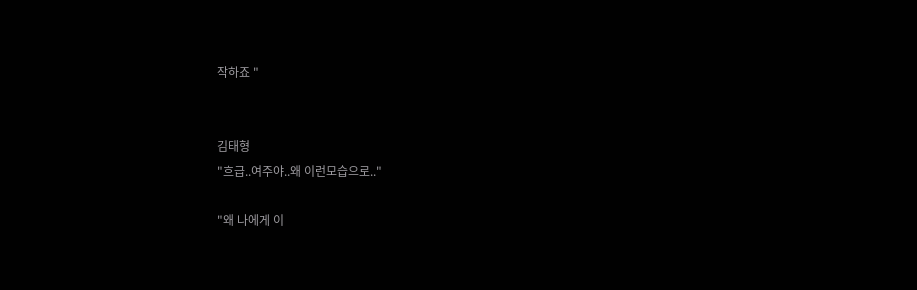작하죠 "


김태형
"흐급..여주야..왜 이런모습으로.."

"왜 나에게 이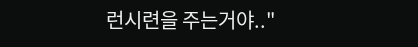런시련을 주는거야.."